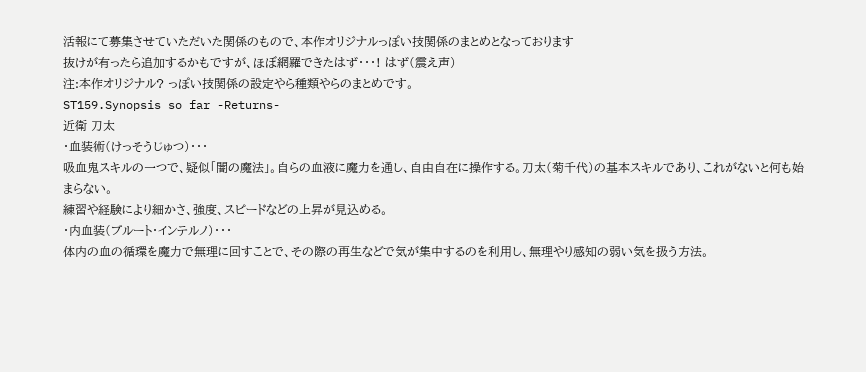活報にて募集させていただいた関係のもので、本作オリジナルっぽい技関係のまとめとなっております
抜けが有ったら追加するかもですが、ほぼ網羅できたはず・・・! はず(震え声)
注:本作オリジナル? っぽい技関係の設定やら種類やらのまとめです。
ST159.Synopsis so far -Returns-
近衛 刀太
・血装術(けっそうじゅつ)・・・
吸血鬼スキルの一つで、疑似「闇の魔法」。自らの血液に魔力を通し、自由自在に操作する。刀太(菊千代)の基本スキルであり、これがないと何も始まらない。
練習や経験により細かさ、強度、スピードなどの上昇が見込める。
・内血装(ブルート・インテルノ)・・・
体内の血の循環を魔力で無理に回すことで、その際の再生などで気が集中するのを利用し、無理やり感知の弱い気を扱う方法。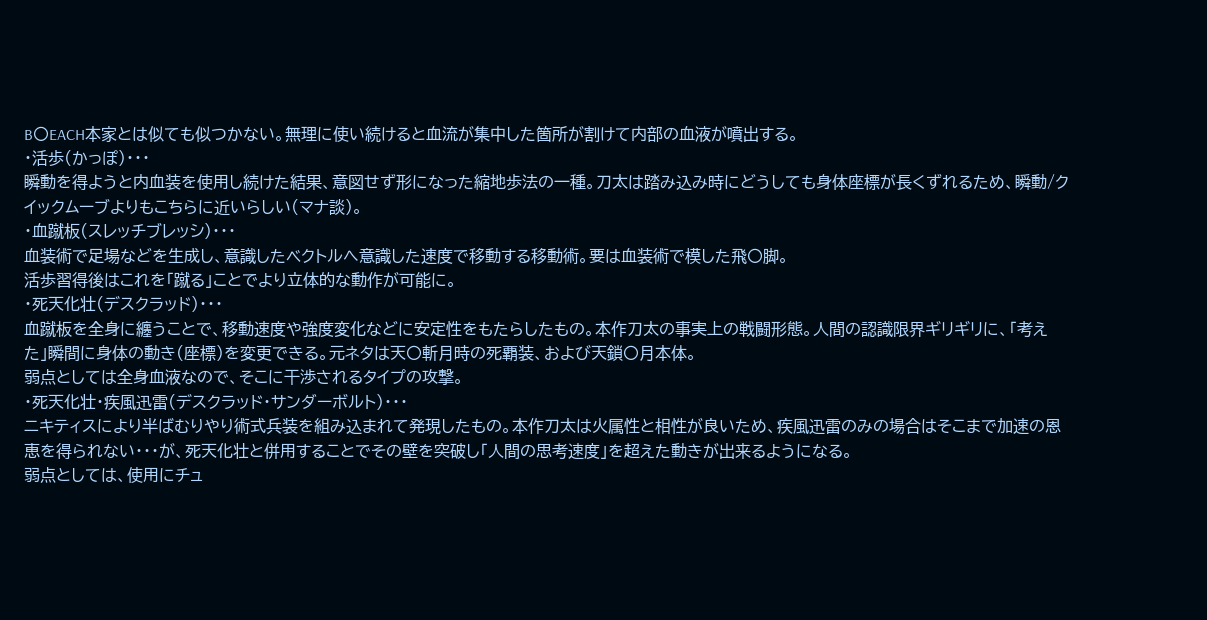B〇EACH本家とは似ても似つかない。無理に使い続けると血流が集中した箇所が割けて内部の血液が噴出する。
・活歩(かっぽ)・・・
瞬動を得ようと内血装を使用し続けた結果、意図せず形になった縮地歩法の一種。刀太は踏み込み時にどうしても身体座標が長くずれるため、瞬動/クイックムーブよりもこちらに近いらしい(マナ談)。
・血蹴板(スレッチブレッシ)・・・
血装術で足場などを生成し、意識したベクトルへ意識した速度で移動する移動術。要は血装術で模した飛〇脚。
活歩習得後はこれを「蹴る」ことでより立体的な動作が可能に。
・死天化壮(デスクラッド)・・・
血蹴板を全身に纏うことで、移動速度や強度変化などに安定性をもたらしたもの。本作刀太の事実上の戦闘形態。人間の認識限界ギリギリに、「考えた」瞬間に身体の動き(座標)を変更できる。元ネタは天〇斬月時の死覇装、および天鎖〇月本体。
弱点としては全身血液なので、そこに干渉されるタイプの攻撃。
・死天化壮・疾風迅雷(デスクラッド・サンダーボルト)・・・
ニキティスにより半ばむりやり術式兵装を組み込まれて発現したもの。本作刀太は火属性と相性が良いため、疾風迅雷のみの場合はそこまで加速の恩恵を得られない・・・が、死天化壮と併用することでその壁を突破し「人間の思考速度」を超えた動きが出来るようになる。
弱点としては、使用にチュ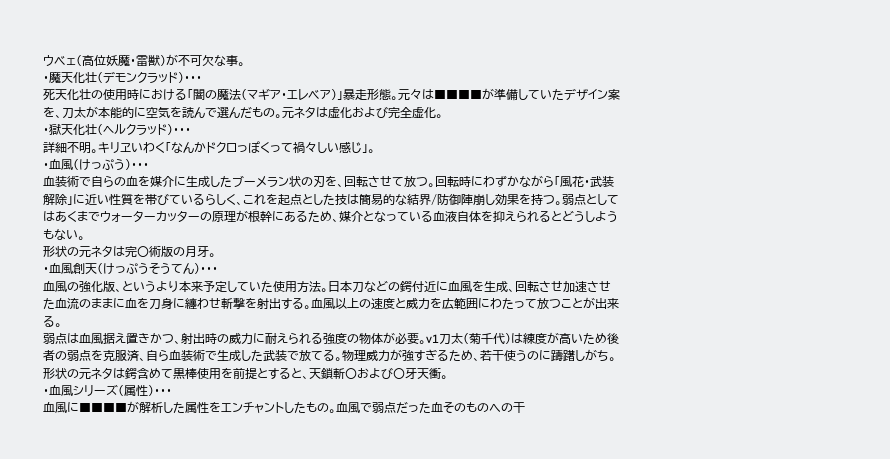ウベェ(高位妖魔・雷獣)が不可欠な事。
・魔天化壮(デモンクラッド)・・・
死天化壮の使用時における「闇の魔法(マギア・エレベア)」暴走形態。元々は■■■■が準備していたデザイン案を、刀太が本能的に空気を読んで選んだもの。元ネタは虚化および完全虚化。
・獄天化壮(ヘルクラッド)・・・
詳細不明。キリヱいわく「なんかドクロっぽくって禍々しい感じ」。
・血風(けっぷう)・・・
血装術で自らの血を媒介に生成したブーメラン状の刃を、回転させて放つ。回転時にわずかながら「風花・武装解除」に近い性質を帯びているらしく、これを起点とした技は簡易的な結界/防御陣崩し効果を持つ。弱点としてはあくまでウォーターカッターの原理が根幹にあるため、媒介となっている血液自体を抑えられるとどうしようもない。
形状の元ネタは完〇術版の月牙。
・血風創天(けっぷうそうてん)・・・
血風の強化版、というより本来予定していた使用方法。日本刀などの鍔付近に血風を生成、回転させ加速させた血流のままに血を刀身に纏わせ斬撃を射出する。血風以上の速度と威力を広範囲にわたって放つことが出来る。
弱点は血風据え置きかつ、射出時の威力に耐えられる強度の物体が必要。v1刀太(菊千代)は練度が高いため後者の弱点を克服済、自ら血装術で生成した武装で放てる。物理威力が強すぎるため、若干使うのに躊躇しがち。
形状の元ネタは鍔含めて黒棒使用を前提とすると、天鎖斬〇および〇牙天衝。
・血風シリーズ(属性)・・・
血風に■■■■が解析した属性をエンチャントしたもの。血風で弱点だった血そのものへの干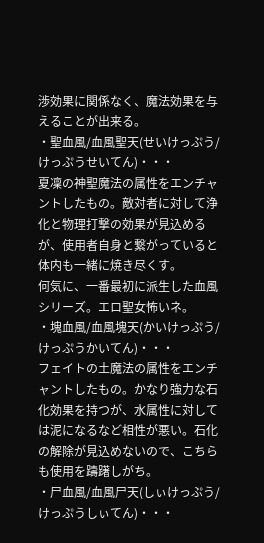渉効果に関係なく、魔法効果を与えることが出来る。
・聖血風/血風聖天(せいけっぷう/けっぷうせいてん)・・・
夏凜の神聖魔法の属性をエンチャントしたもの。敵対者に対して浄化と物理打撃の効果が見込めるが、使用者自身と繋がっていると体内も一緒に焼き尽くす。
何気に、一番最初に派生した血風シリーズ。エロ聖女怖いネ。
・塊血風/血風塊天(かいけっぷう/けっぷうかいてん)・・・
フェイトの土魔法の属性をエンチャントしたもの。かなり強力な石化効果を持つが、水属性に対しては泥になるなど相性が悪い。石化の解除が見込めないので、こちらも使用を躊躇しがち。
・尸血風/血風尸天(しぃけっぷう/けっぷうしぃてん)・・・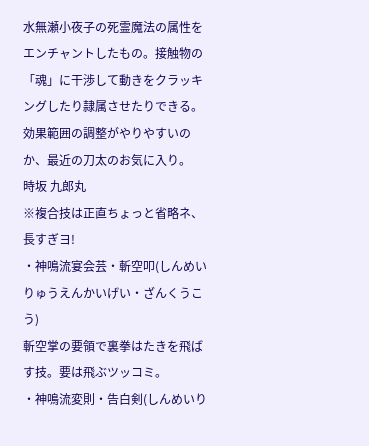水無瀬小夜子の死霊魔法の属性をエンチャントしたもの。接触物の「魂」に干渉して動きをクラッキングしたり隷属させたりできる。効果範囲の調整がやりやすいのか、最近の刀太のお気に入り。
時坂 九郎丸
※複合技は正直ちょっと省略ネ、長すぎヨ!
・神鳴流宴会芸・斬空叩(しんめいりゅうえんかいげい・ざんくうこう)
斬空掌の要領で裏拳はたきを飛ばす技。要は飛ぶツッコミ。
・神鳴流変則・告白剣(しんめいり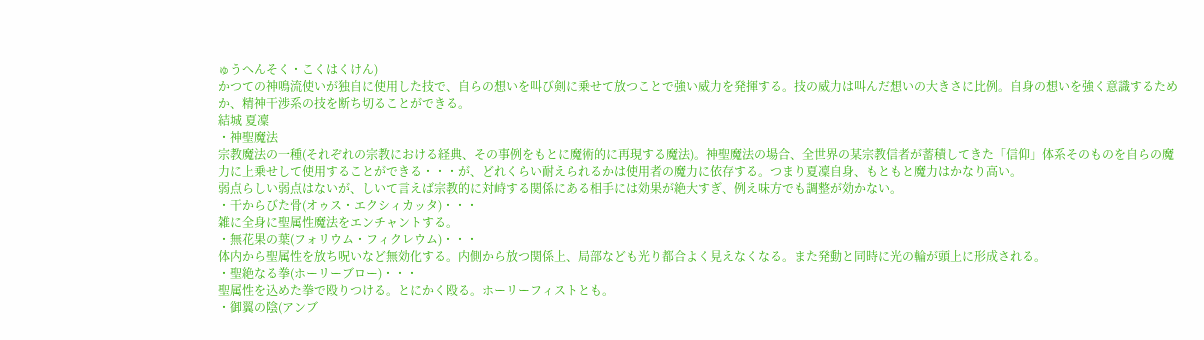ゅうへんそく・こくはくけん)
かつての神鳴流使いが独自に使用した技で、自らの想いを叫び剣に乗せて放つことで強い威力を発揮する。技の威力は叫んだ想いの大きさに比例。自身の想いを強く意識するためか、精神干渉系の技を断ち切ることができる。
結城 夏凜
・神聖魔法
宗教魔法の一種(それぞれの宗教における経典、その事例をもとに魔術的に再現する魔法)。神聖魔法の場合、全世界の某宗教信者が蓄積してきた「信仰」体系そのものを自らの魔力に上乗せして使用することができる・・・が、どれくらい耐えられるかは使用者の魔力に依存する。つまり夏凜自身、もともと魔力はかなり高い。
弱点らしい弱点はないが、しいて言えば宗教的に対峙する関係にある相手には効果が絶大すぎ、例え味方でも調整が効かない。
・干からびた骨(オゥス・エクシィカッタ)・・・
雑に全身に聖属性魔法をエンチャントする。
・無花果の葉(フォリウム・フィクレウム)・・・
体内から聖属性を放ち呪いなど無効化する。内側から放つ関係上、局部なども光り都合よく見えなくなる。また発動と同時に光の輪が頭上に形成される。
・聖絶なる拳(ホーリーブロー)・・・
聖属性を込めた拳で殴りつける。とにかく殴る。ホーリーフィストとも。
・御翼の陰(アンブ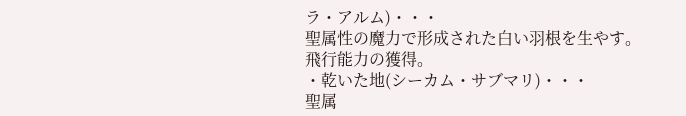ラ・アルム)・・・
聖属性の魔力で形成された白い羽根を生やす。飛行能力の獲得。
・乾いた地(シーカム・サブマリ)・・・
聖属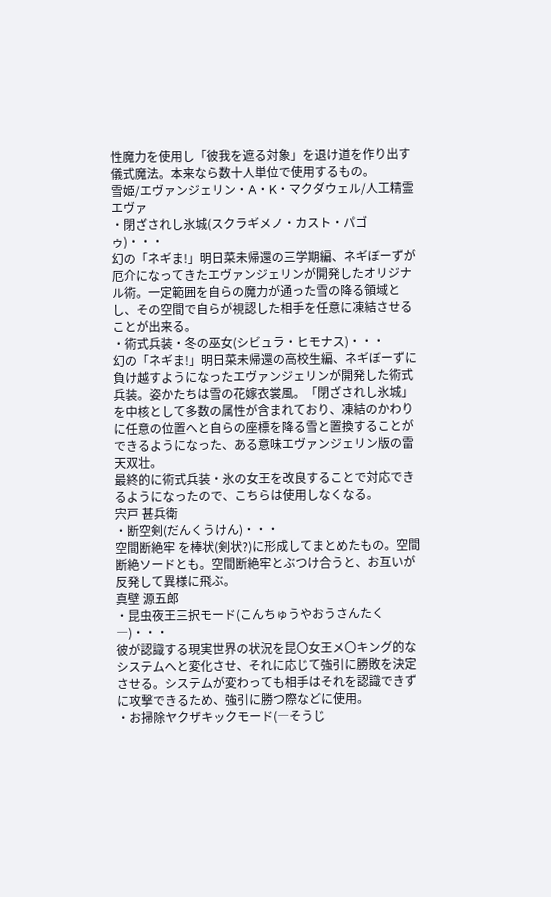性魔力を使用し「彼我を遮る対象」を退け道を作り出す儀式魔法。本来なら数十人単位で使用するもの。
雪姫/エヴァンジェリン・A・K・マクダウェル/人工精霊エヴァ
・閉ざされし氷城(スクラギメノ・カスト・パゴゥ)・・・
幻の「ネギま!」明日菜未帰還の三学期編、ネギぼーずが厄介になってきたエヴァンジェリンが開発したオリジナル術。一定範囲を自らの魔力が通った雪の降る領域とし、その空間で自らが視認した相手を任意に凍結させることが出来る。
・術式兵装・冬の巫女(シビュラ・ヒモナス)・・・
幻の「ネギま!」明日菜未帰還の高校生編、ネギぼーずに負け越すようになったエヴァンジェリンが開発した術式兵装。姿かたちは雪の花嫁衣裳風。「閉ざされし氷城」を中核として多数の属性が含まれており、凍結のかわりに任意の位置へと自らの座標を降る雪と置換することができるようになった、ある意味エヴァンジェリン版の雷天双壮。
最終的に術式兵装・氷の女王を改良することで対応できるようになったので、こちらは使用しなくなる。
宍戸 甚兵衛
・断空剣(だんくうけん)・・・
空間断絶牢 を棒状(剣状?)に形成してまとめたもの。空間断絶ソードとも。空間断絶牢とぶつけ合うと、お互いが反発して異様に飛ぶ。
真壁 源五郎
・昆虫夜王三択モード(こんちゅうやおうさんたく―)・・・
彼が認識する現実世界の状況を昆〇女王メ〇キング的なシステムへと変化させ、それに応じて強引に勝敗を決定させる。システムが変わっても相手はそれを認識できずに攻撃できるため、強引に勝つ際などに使用。
・お掃除ヤクザキックモード(―そうじ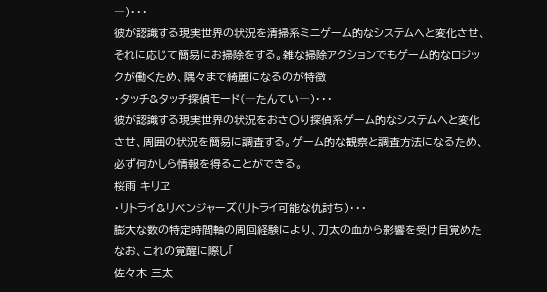―)・・・
彼が認識する現実世界の状況を清掃系ミニゲーム的なシステムへと変化させ、それに応じて簡易にお掃除をする。雑な掃除アクションでもゲーム的なロジックが働くため、隅々まで綺麗になるのが特徴
・タッチ&タッチ探偵モード(―たんてい―)・・・
彼が認識する現実世界の状況をおさ〇り探偵系ゲーム的なシステムへと変化させ、周囲の状況を簡易に調査する。ゲーム的な観察と調査方法になるため、必ず何かしら情報を得ることができる。
桜雨 キリヱ
・リトライ&リベンジャーズ(リトライ可能な仇討ち)・・・
膨大な数の特定時間軸の周回経験により、刀太の血から影響を受け目覚めた
なお、これの覚醒に際し「
佐々木 三太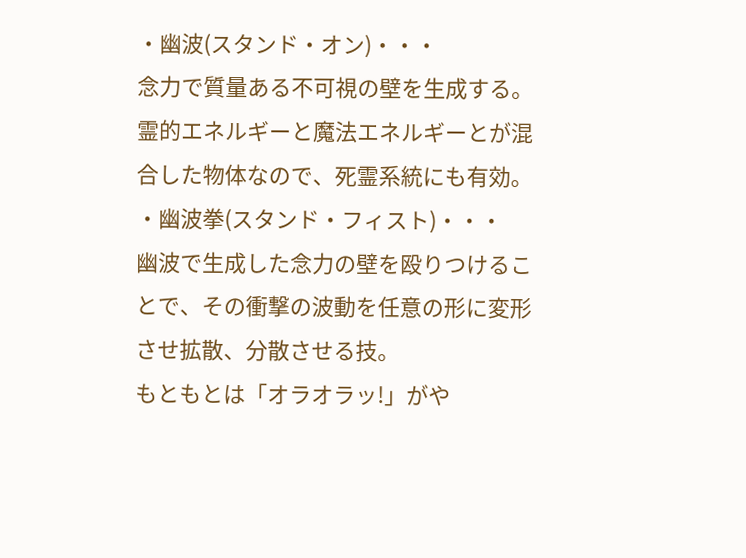・幽波(スタンド・オン)・・・
念力で質量ある不可視の壁を生成する。霊的エネルギーと魔法エネルギーとが混合した物体なので、死霊系統にも有効。
・幽波拳(スタンド・フィスト)・・・
幽波で生成した念力の壁を殴りつけることで、その衝撃の波動を任意の形に変形させ拡散、分散させる技。
もともとは「オラオラッ!」がや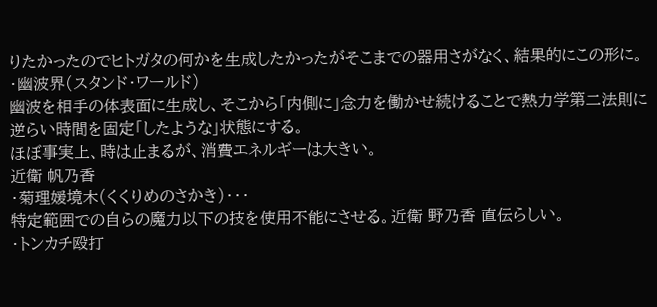りたかったのでヒトガタの何かを生成したかったがそこまでの器用さがなく、結果的にこの形に。
・幽波界(スタンド・ワールド)
幽波を相手の体表面に生成し、そこから「内側に」念力を働かせ続けることで熱力学第二法則に逆らい時間を固定「したような」状態にする。
ほぼ事実上、時は止まるが、消費エネルギーは大きい。
近衛 帆乃香
・菊理媛境木(くくりめのさかき)・・・
特定範囲での自らの魔力以下の技を使用不能にさせる。近衛 野乃香 直伝らしい。
・トンカチ殴打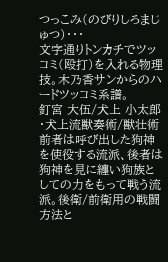つっこみ(のびりしろまじゅつ)・・・
文字通りトンカチでツッコミ(殴打)を入れる物理技。木乃香サンからのハードツッコミ系譜。
釘宮 大伍/犬上 小太郎
・犬上流獣奏術/獣壮術
前者は呼び出した狗神を使役する流派、後者は狗神を見に纏い狗族としての力をもって戦う流派。後衛/前衛用の戦闘方法と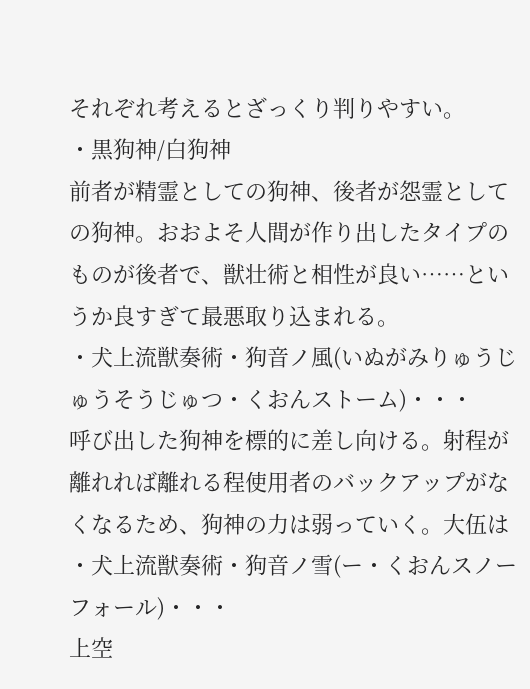それぞれ考えるとざっくり判りやすい。
・黒狗神/白狗神
前者が精霊としての狗神、後者が怨霊としての狗神。おおよそ人間が作り出したタイプのものが後者で、獣壮術と相性が良い……というか良すぎて最悪取り込まれる。
・犬上流獣奏術・狗音ノ風(いぬがみりゅうじゅうそうじゅつ・くおんストーム)・・・
呼び出した狗神を標的に差し向ける。射程が離れれば離れる程使用者のバックアップがなくなるため、狗神の力は弱っていく。大伍は
・犬上流獣奏術・狗音ノ雪(ー・くおんスノーフォール)・・・
上空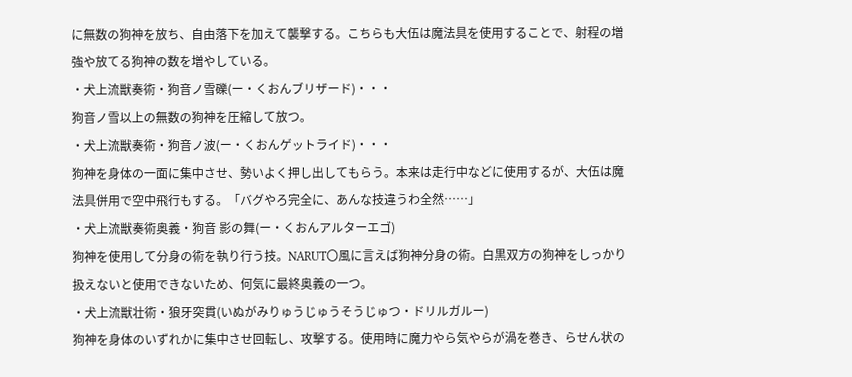に無数の狗神を放ち、自由落下を加えて襲撃する。こちらも大伍は魔法具を使用することで、射程の増強や放てる狗神の数を増やしている。
・犬上流獣奏術・狗音ノ雪礫(ー・くおんブリザード)・・・
狗音ノ雪以上の無数の狗神を圧縮して放つ。
・犬上流獣奏術・狗音ノ波(ー・くおんゲットライド)・・・
狗神を身体の一面に集中させ、勢いよく押し出してもらう。本来は走行中などに使用するが、大伍は魔法具併用で空中飛行もする。「バグやろ完全に、あんな技違うわ全然……」
・犬上流獣奏術奥義・狗音 影の舞(ー・くおんアルターエゴ)
狗神を使用して分身の術を執り行う技。NARUT〇風に言えば狗神分身の術。白黒双方の狗神をしっかり扱えないと使用できないため、何気に最終奥義の一つ。
・犬上流獣壮術・狼牙突貫(いぬがみりゅうじゅうそうじゅつ・ドリルガルー)
狗神を身体のいずれかに集中させ回転し、攻撃する。使用時に魔力やら気やらが渦を巻き、らせん状の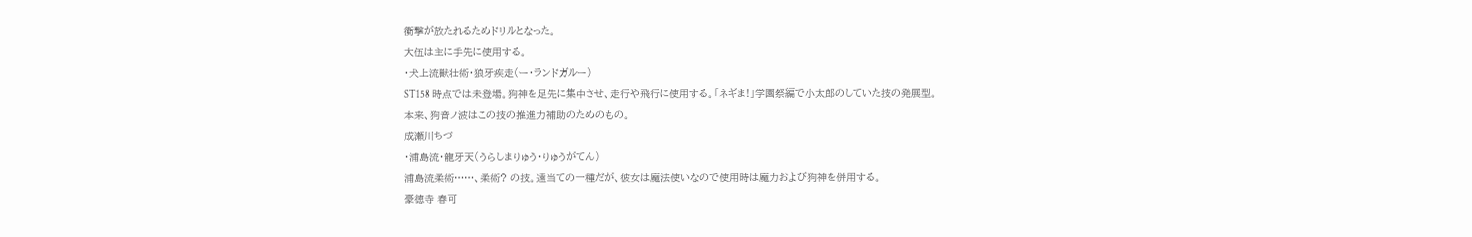衝撃が放たれるためドリルとなった。
大伍は主に手先に使用する。
・犬上流獣壮術・狼牙疾走(ー・ランドガルー)
ST158 時点では未登場。狗神を足先に集中させ、走行や飛行に使用する。「ネギま!」学園祭編で小太郎のしていた技の発展型。
本来、狗音ノ波はこの技の推進力補助のためのもの。
成瀬川ちづ
・浦島流・龍牙天(うらしまりゅう・りゅうがてん)
浦島流柔術……、柔術? の技。遠当ての一種だが、彼女は魔法使いなので使用時は魔力および狗神を併用する。
豪徳寺 春可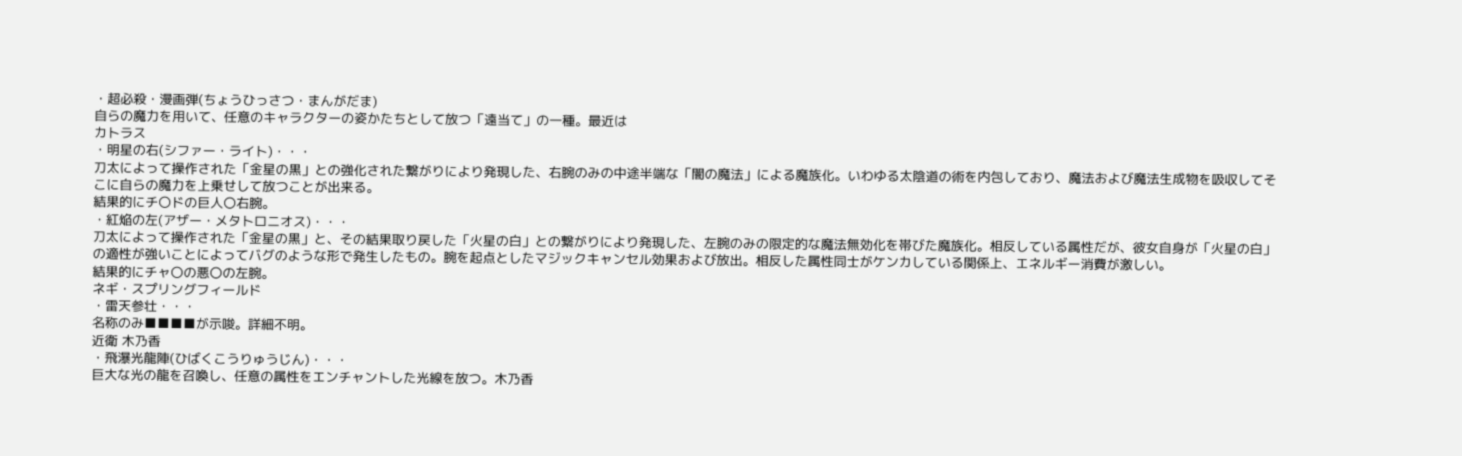・超必殺・漫画弾(ちょうひっさつ・まんがだま)
自らの魔力を用いて、任意のキャラクターの姿かたちとして放つ「遠当て」の一種。最近は
カトラス
・明星の右(シファー・ライト)・・・
刀太によって操作された「金星の黒」との強化された繋がりにより発現した、右腕のみの中途半端な「闇の魔法」による魔族化。いわゆる太陰道の術を内包しており、魔法および魔法生成物を吸収してそこに自らの魔力を上乗せして放つことが出来る。
結果的にチ〇ドの巨人〇右腕。
・紅焔の左(アザー・メタトロニオス)・・・
刀太によって操作された「金星の黒」と、その結果取り戻した「火星の白」との繋がりにより発現した、左腕のみの限定的な魔法無効化を帯びた魔族化。相反している属性だが、彼女自身が「火星の白」の適性が強いことによってバグのような形で発生したもの。腕を起点としたマジックキャンセル効果および放出。相反した属性同士がケンカしている関係上、エネルギー消費が激しい。
結果的にチャ〇の悪〇の左腕。
ネギ・スプリングフィールド
・雷天参壮・・・
名称のみ■■■■が示唆。詳細不明。
近衛 木乃香
・飛瀑光龍陣(ひばくこうりゅうじん)・・・
巨大な光の龍を召喚し、任意の属性をエンチャントした光線を放つ。木乃香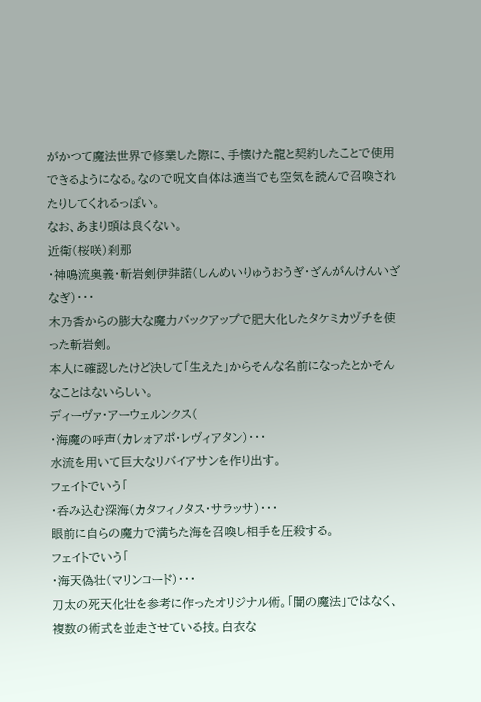がかつて魔法世界で修業した際に、手懐けた龍と契約したことで使用できるようになる。なので呪文自体は適当でも空気を読んで召喚されたりしてくれるっぽい。
なお、あまり頭は良くない。
近衛(桜咲)刹那
・神鳴流奥義・斬岩剣伊弉諾(しんめいりゅうおうぎ・ざんがんけんいざなぎ)・・・
木乃香からの膨大な魔力バックアップで肥大化したタケミカヅチを使った斬岩剣。
本人に確認したけど決して「生えた」からそんな名前になったとかそんなことはないらしい。
ディーヴァ・アーウェルンクス(
・海魔の呼声(カレォアポ・レヴィアタン)・・・
水流を用いて巨大なリバイアサンを作り出す。
フェイトでいう「
・呑み込む深海(カタフィノタス・サラッサ)・・・
眼前に自らの魔力で満ちた海を召喚し相手を圧殺する。
フェイトでいう「
・海天偽壮(マリンコード)・・・
刀太の死天化壮を参考に作ったオリジナル術。「闇の魔法」ではなく、複数の術式を並走させている技。白衣な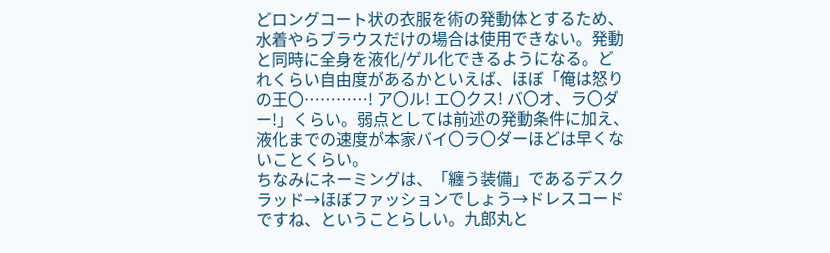どロングコート状の衣服を術の発動体とするため、水着やらブラウスだけの場合は使用できない。発動と同時に全身を液化/ゲル化できるようになる。どれくらい自由度があるかといえば、ほぼ「俺は怒りの王〇…………! ア〇ル! エ〇クス! バ〇オ、ラ〇ダー!」くらい。弱点としては前述の発動条件に加え、液化までの速度が本家バイ〇ラ〇ダーほどは早くないことくらい。
ちなみにネーミングは、「纏う装備」であるデスクラッド→ほぼファッションでしょう→ドレスコードですね、ということらしい。九郎丸と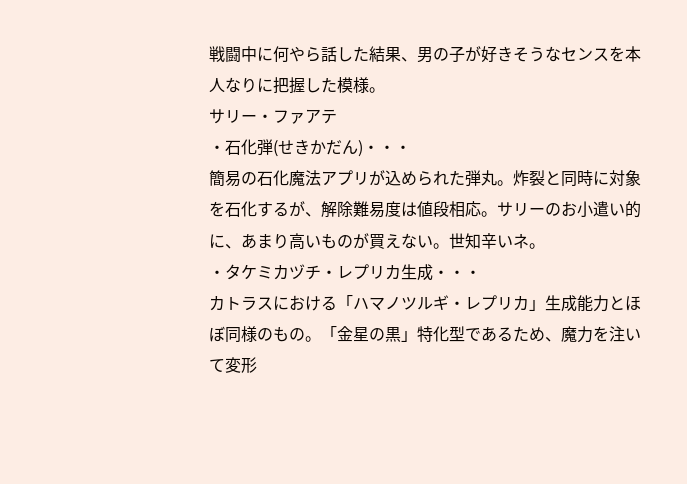戦闘中に何やら話した結果、男の子が好きそうなセンスを本人なりに把握した模様。
サリー・ファアテ
・石化弾(せきかだん)・・・
簡易の石化魔法アプリが込められた弾丸。炸裂と同時に対象を石化するが、解除難易度は値段相応。サリーのお小遣い的に、あまり高いものが買えない。世知辛いネ。
・タケミカヅチ・レプリカ生成・・・
カトラスにおける「ハマノツルギ・レプリカ」生成能力とほぼ同様のもの。「金星の黒」特化型であるため、魔力を注いて変形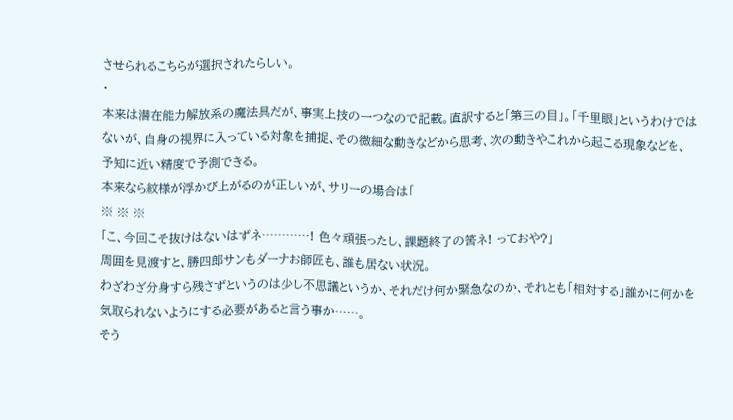させられるこちらが選択されたらしい。
・
本来は潜在能力解放系の魔法具だが、事実上技の一つなので記載。直訳すると「第三の目」。「千里眼」というわけではないが、自身の視界に入っている対象を捕捉、その微細な動きなどから思考、次の動きやこれから起こる現象などを、予知に近い精度で予測できる。
本来なら紋様が浮かび上がるのが正しいが、サリーの場合は「
※ ※ ※
「こ、今回こそ抜けはないはずネ…………! 色々頑張ったし、課題終了の筈ネ! っておや?」
周囲を見渡すと、勝四郎サンもダーナお師匠も、誰も居ない状況。
わざわざ分身すら残さずというのは少し不思議というか、それだけ何か緊急なのか、それとも「相対する」誰かに何かを気取られないようにする必要があると言う事か……。
そう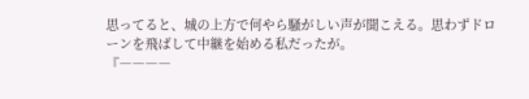思ってると、城の上方で何やら騒がしい声が聞こえる。思わずドローンを飛ばして中継を始める私だったが。
『――――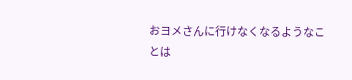おヨメさんに行けなくなるようなことは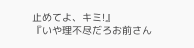止めてよ、キミ!』
『いや理不尽だろお前さん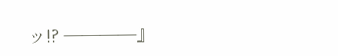ッ!? ――――』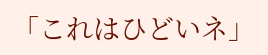「これはひどいネ」